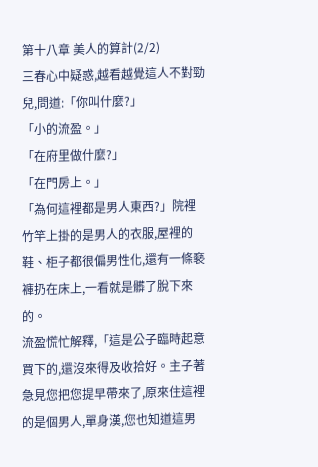第十八章 美人的算計(2/2)
三春心中疑惑,越看越覺這人不對勁兒,問道:「你叫什麼?」
「小的流盈。」
「在府里做什麼?」
「在門房上。」
「為何這裡都是男人東西?」院裡竹竿上掛的是男人的衣服,屋裡的鞋、柜子都很偏男性化,還有一條褻褲扔在床上,一看就是髒了脫下來的。
流盈慌忙解釋,「這是公子臨時起意買下的,還沒來得及收拾好。主子著急見您把您提早帶來了,原來住這裡的是個男人,單身漢,您也知道這男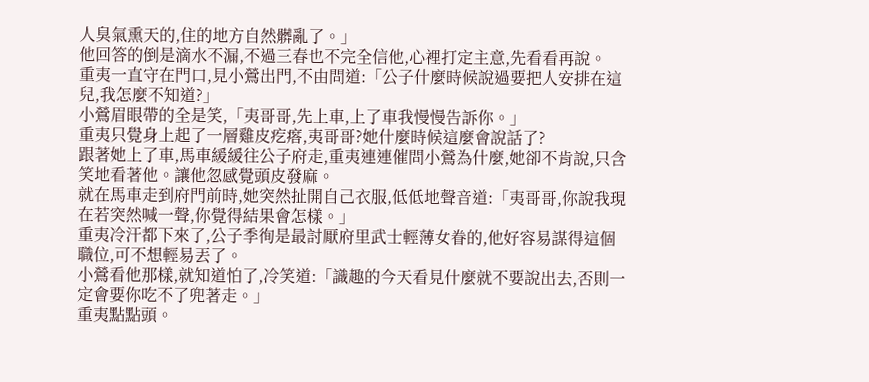人臭氣熏天的,住的地方自然髒亂了。」
他回答的倒是滴水不漏,不過三春也不完全信他,心裡打定主意,先看看再說。
重夷一直守在門口,見小鶯出門,不由問道:「公子什麼時候說過要把人安排在這兒,我怎麼不知道?」
小鶯眉眼帶的全是笑,「夷哥哥,先上車,上了車我慢慢告訴你。」
重夷只覺身上起了一層雞皮疙瘩,夷哥哥?她什麼時候這麼會說話了?
跟著她上了車,馬車緩緩往公子府走,重夷連連催問小鶯為什麼,她卻不肯說,只含笑地看著他。讓他忽感覺頭皮發麻。
就在馬車走到府門前時,她突然扯開自己衣服,低低地聲音道:「夷哥哥,你說我現在若突然喊一聲,你覺得結果會怎樣。」
重夷冷汗都下來了,公子季徇是最討厭府里武士輕薄女眷的,他好容易謀得這個職位,可不想輕易丟了。
小鶯看他那樣,就知道怕了,冷笑道:「識趣的今天看見什麼就不要說出去,否則一定會要你吃不了兜著走。」
重夷點點頭。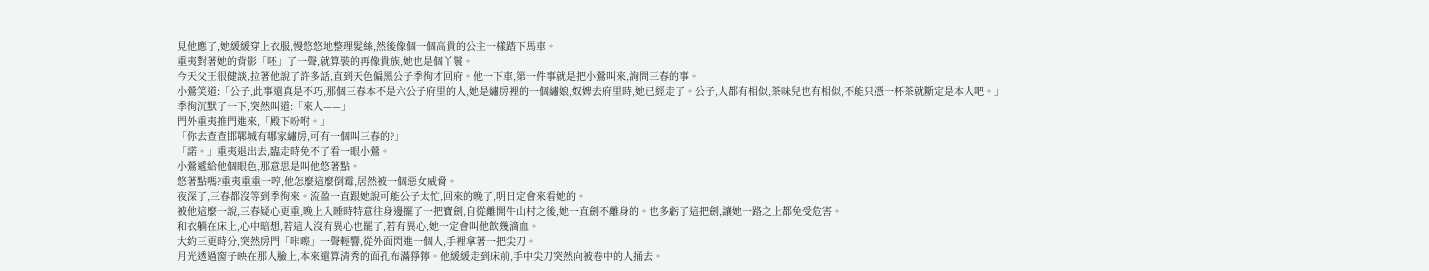見他應了,她緩緩穿上衣服,慢悠悠地整理髮絲,然後像個一個高貴的公主一樣踏下馬車。
重夷對著她的背影「呸」了一聲,就算裝的再像貴族,她也是個丫鬟。
今天父王很健談,拉著他說了許多話,直到天色偏黑公子季徇才回府。他一下車,第一件事就是把小鶯叫來,詢問三春的事。
小鶯笑道:「公子,此事還真是不巧,那個三春本不是六公子府里的人,她是繡房裡的一個繡娘,奴婢去府里時,她已經走了。公子,人都有相似,茶味兒也有相似,不能只憑一杯茶就斷定是本人吧。」
季徇沉默了一下,突然叫道:「來人——」
門外重夷推門進來,「殿下吩咐。」
「你去查查邯鄲城有哪家繡房,可有一個叫三春的?」
「諾。」重夷退出去,臨走時免不了看一眼小鶯。
小鶯遞給他個眼色,那意思是叫他悠著點。
悠著點嗎?重夷重重一哼,他怎麼這麼倒霉,居然被一個惡女威脅。
夜深了,三春都沒等到季徇來。流盈一直跟她說可能公子太忙,回來的晚了,明日定會來看她的。
被他這麼一說,三春疑心更重,晚上入睡時特意往身邊擺了一把寶劍,自從離開牛山村之後,她一直劍不離身的。也多虧了這把劍,讓她一路之上都免受危害。
和衣躺在床上,心中暗想,若這人沒有異心也罷了,若有異心,她一定會叫他飲幾滴血。
大約三更時分,突然房門「咔嚓」一聲輕響,從外面閃進一個人,手裡拿著一把尖刀。
月光透過窗子映在那人臉上,本來還算清秀的面孔布滿猙獰。他緩緩走到床前,手中尖刀突然向被卷中的人捅去。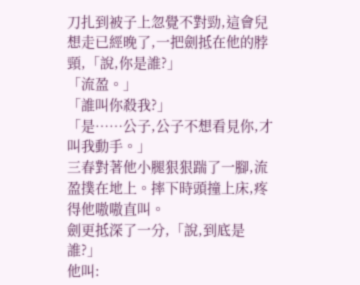刀扎到被子上忽覺不對勁,這會兒想走已經晚了,一把劍抵在他的脖頸,「說,你是誰?」
「流盈。」
「誰叫你殺我?」
「是……公子,公子不想看見你,才叫我動手。」
三春對著他小腿狠狠踹了一腳,流盈撲在地上。摔下時頭撞上床,疼得他嗷嗷直叫。
劍更抵深了一分,「說,到底是誰?」
他叫: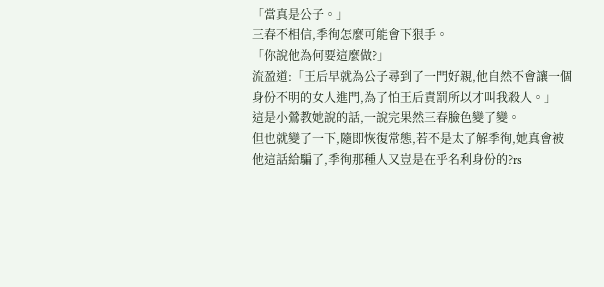「當真是公子。」
三春不相信,季徇怎麼可能會下狠手。
「你說他為何要這麼做?」
流盈道:「王后早就為公子尋到了一門好親,他自然不會讓一個身份不明的女人進門,為了怕王后責罰所以才叫我殺人。」
這是小鶯教她說的話,一說完果然三春臉色變了變。
但也就變了一下,隨即恢復常態,若不是太了解季徇,她真會被他這話給騙了,季徇那種人又豈是在乎名利身份的?rs